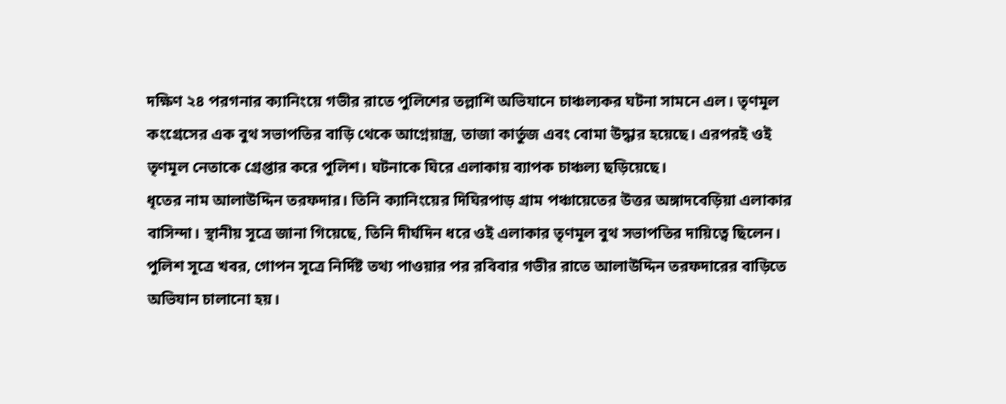দক্ষিণ ২৪ পরগনার ক্যানিংয়ে গভীর রাতে পুলিশের তল্লাশি অভিযানে চাঞ্চল্যকর ঘটনা সামনে এল। তৃণমূল কংগ্রেসের এক বুথ সভাপতির বাড়ি থেকে আগ্নেয়াস্ত্র, তাজা কার্তুজ এবং বোমা উদ্ধার হয়েছে। এরপরই ওই তৃণমূল নেতাকে গ্রেপ্তার করে পুলিশ। ঘটনাকে ঘিরে এলাকায় ব্যাপক চাঞ্চল্য ছড়িয়েছে।
ধৃতের নাম আলাউদ্দিন তরফদার। তিনি ক্যানিংয়ের দিঘিরপাড় গ্রাম পঞ্চায়েতের উত্তর অঙ্গাদবেড়িয়া এলাকার বাসিন্দা। স্থানীয় সূত্রে জানা গিয়েছে, তিনি দীর্ঘদিন ধরে ওই এলাকার তৃণমূল বুথ সভাপতির দায়িত্বে ছিলেন।
পুলিশ সূত্রে খবর, গোপন সূত্রে নির্দিষ্ট তথ্য পাওয়ার পর রবিবার গভীর রাতে আলাউদ্দিন তরফদারের বাড়িতে অভিযান চালানো হয়।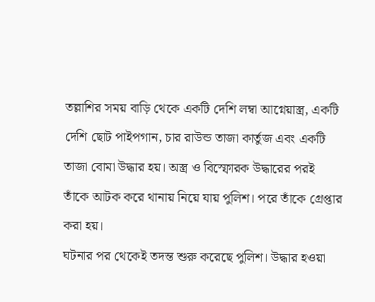তল্লাশির সময় বাড়ি থেকে একটি দেশি লম্বা আগ্নেয়াস্ত্র, একটি দেশি ছোট পাইপগান, চার রাউন্ড তাজা কার্তুজ এবং একটি তাজা বোমা উদ্ধার হয়। অস্ত্র ও বিস্ফোরক উদ্ধারের পরই তাঁকে আটক করে থানায় নিয়ে যায় পুলিশ। পরে তাঁকে গ্রেপ্তার করা হয়।
ঘটনার পর থেকেই তদন্ত শুরু করেছে পুলিশ। উদ্ধার হওয়া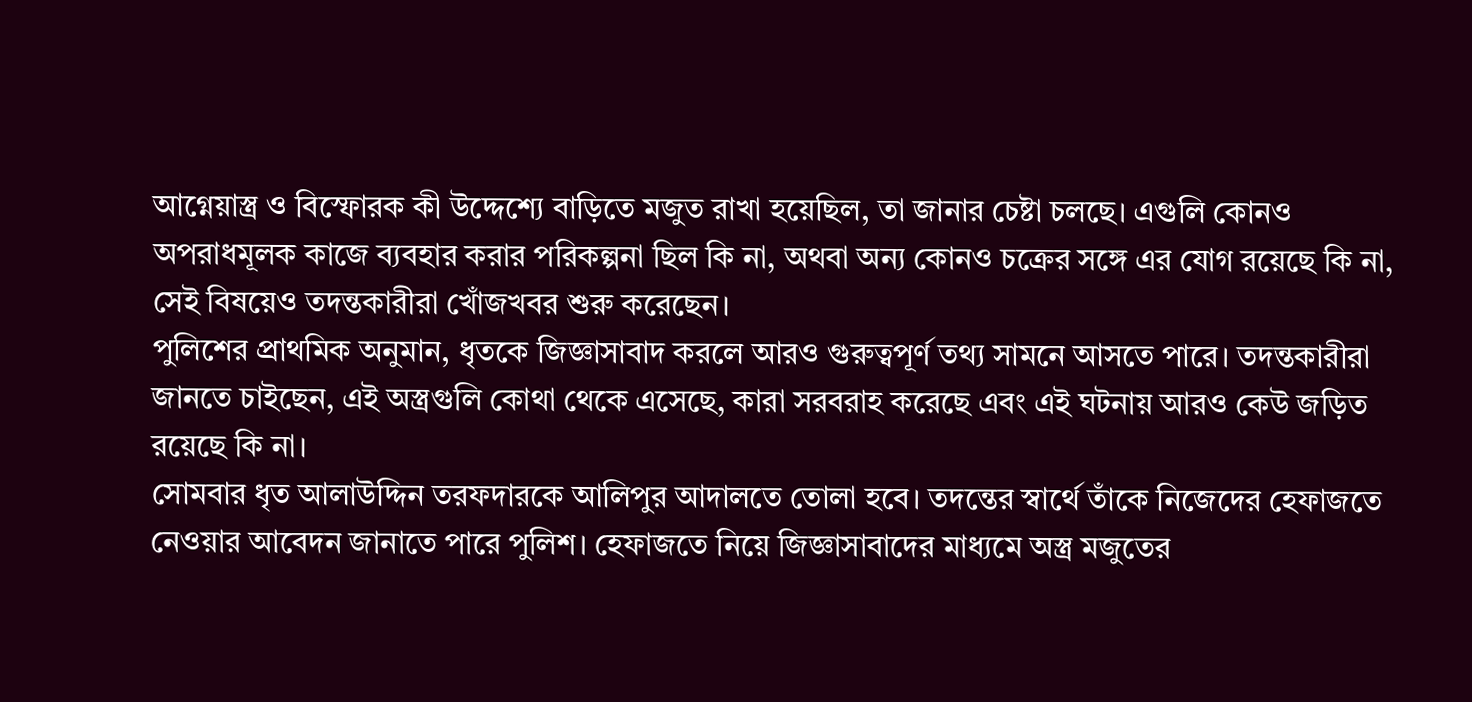আগ্নেয়াস্ত্র ও বিস্ফোরক কী উদ্দেশ্যে বাড়িতে মজুত রাখা হয়েছিল, তা জানার চেষ্টা চলছে। এগুলি কোনও অপরাধমূলক কাজে ব্যবহার করার পরিকল্পনা ছিল কি না, অথবা অন্য কোনও চক্রের সঙ্গে এর যোগ রয়েছে কি না, সেই বিষয়েও তদন্তকারীরা খোঁজখবর শুরু করেছেন।
পুলিশের প্রাথমিক অনুমান, ধৃতকে জিজ্ঞাসাবাদ করলে আরও গুরুত্বপূর্ণ তথ্য সামনে আসতে পারে। তদন্তকারীরা জানতে চাইছেন, এই অস্ত্রগুলি কোথা থেকে এসেছে, কারা সরবরাহ করেছে এবং এই ঘটনায় আরও কেউ জড়িত রয়েছে কি না।
সোমবার ধৃত আলাউদ্দিন তরফদারকে আলিপুর আদালতে তোলা হবে। তদন্তের স্বার্থে তাঁকে নিজেদের হেফাজতে নেওয়ার আবেদন জানাতে পারে পুলিশ। হেফাজতে নিয়ে জিজ্ঞাসাবাদের মাধ্যমে অস্ত্র মজুতের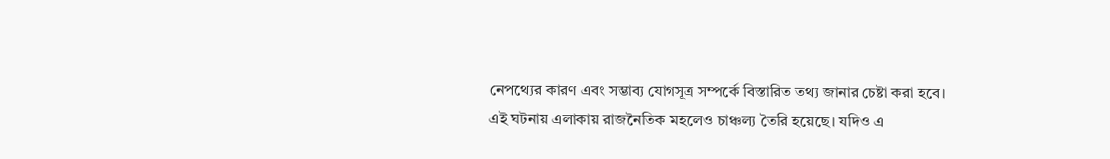নেপথ্যের কারণ এবং সম্ভাব্য যোগসূত্র সম্পর্কে বিস্তারিত তথ্য জানার চেষ্টা করা হবে।
এই ঘটনায় এলাকায় রাজনৈতিক মহলেও চাঞ্চল্য তৈরি হয়েছে। যদিও এ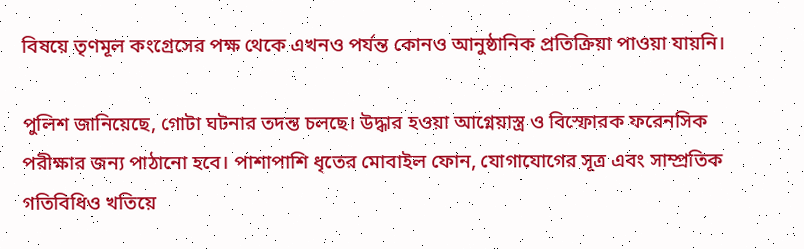বিষয়ে তৃণমূল কংগ্রেসের পক্ষ থেকে এখনও পর্যন্ত কোনও আনুষ্ঠানিক প্রতিক্রিয়া পাওয়া যায়নি।

পুলিশ জানিয়েছে, গোটা ঘটনার তদন্ত চলছে। উদ্ধার হওয়া আগ্নেয়াস্ত্র ও বিস্ফোরক ফরেনসিক পরীক্ষার জন্য পাঠানো হবে। পাশাপাশি ধৃতের মোবাইল ফোন, যোগাযোগের সূত্র এবং সাম্প্রতিক গতিবিধিও খতিয়ে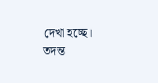দেখা হচ্ছে। তদন্ত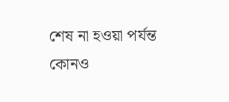শেষ না হওয়া পর্যন্ত কোনও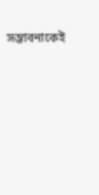সম্ভাবনাকেই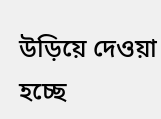উড়িয়ে দেওয়া হচ্ছে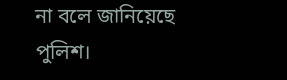না বলে জানিয়েছে পুলিশ।